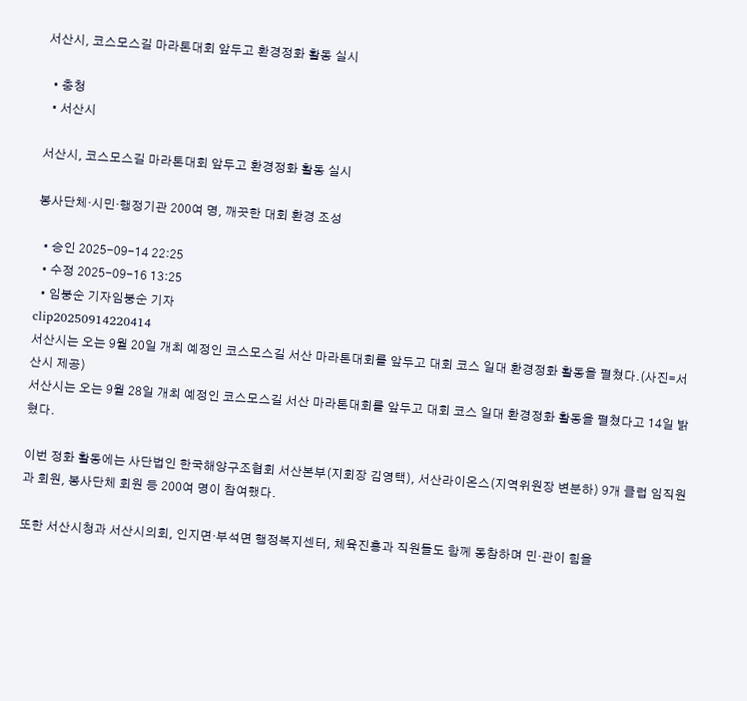서산시, 코스모스길 마라톤대회 앞두고 환경정화 활동 실시

  • 충청
  • 서산시

서산시, 코스모스길 마라톤대회 앞두고 환경정화 활동 실시

봉사단체·시민·행정기관 200여 명, 깨끗한 대회 환경 조성

  • 승인 2025-09-14 22:25
  • 수정 2025-09-16 13:25
  • 임붕순 기자임붕순 기자
clip20250914220414
서산시는 오는 9월 20일 개최 예정인 코스모스길 서산 마라톤대회를 앞두고 대회 코스 일대 환경정화 활동을 펼쳤다.(사진=서산시 제공)
서산시는 오는 9월 28일 개최 예정인 코스모스길 서산 마라톤대회를 앞두고 대회 코스 일대 환경정화 활동을 펼쳤다고 14일 밝혔다.

이번 정화 활동에는 사단법인 한국해양구조협회 서산본부(지회장 김영택), 서산라이온스(지역위원장 변분하) 9개 클럽 임직원과 회원, 봉사단체 회원 등 200여 명이 참여했다.

또한 서산시청과 서산시의회, 인지면·부석면 행정복지센터, 체육진흥과 직원들도 함께 동참하며 민·관이 힘을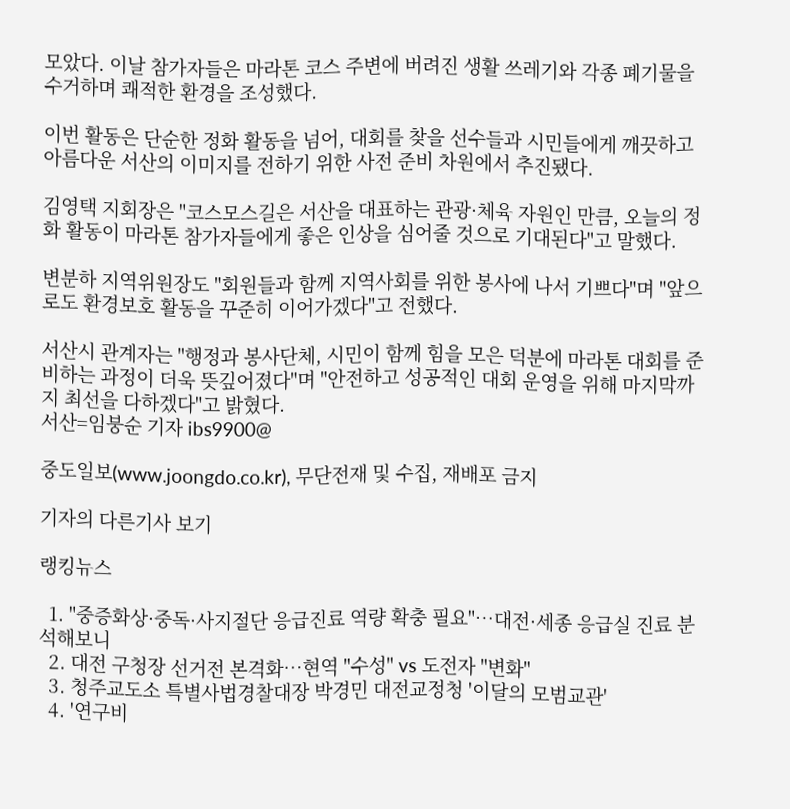모았다. 이날 참가자들은 마라톤 코스 주변에 버려진 생활 쓰레기와 각종 폐기물을 수거하며 쾌적한 환경을 조성했다.

이번 활동은 단순한 정화 활동을 넘어, 대회를 찾을 선수들과 시민들에게 깨끗하고 아름다운 서산의 이미지를 전하기 위한 사전 준비 차원에서 추진됐다.

김영택 지회장은 "코스모스길은 서산을 대표하는 관광·체육 자원인 만큼, 오늘의 정화 활동이 마라톤 참가자들에게 좋은 인상을 심어줄 것으로 기대된다"고 말했다.

변분하 지역위원장도 "회원들과 함께 지역사회를 위한 봉사에 나서 기쁘다"며 "앞으로도 환경보호 활동을 꾸준히 이어가겠다"고 전했다.

서산시 관계자는 "행정과 봉사단체, 시민이 함께 힘을 모은 덕분에 마라톤 대회를 준비하는 과정이 더욱 뜻깊어졌다"며 "안전하고 성공적인 대회 운영을 위해 마지막까지 최선을 다하겠다"고 밝혔다.
서산=임붕순 기자 ibs9900@

중도일보(www.joongdo.co.kr), 무단전재 및 수집, 재배포 금지

기자의 다른기사 보기

랭킹뉴스

  1. "중증화상·중독·사지절단 응급진료 역량 확충 필요"…대전·세종 응급실 진료 분석해보니
  2. 대전 구청장 선거전 본격화…현역 "수성" vs 도전자 "변화"
  3. 청주교도소 특별사법경찰대장 박경민 대전교정청 '이달의 모범교관'
  4. '연구비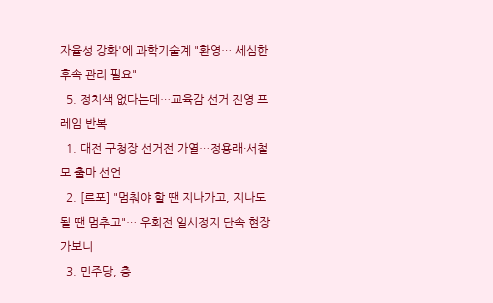자율성 강화'에 과학기술계 "환영… 세심한 후속 관리 필요"
  5. 정치색 없다는데…교육감 선거 진영 프레임 반복
  1. 대전 구청장 선거전 가열…정용래·서철모 출마 선언
  2. [르포] "멈춰야 할 땐 지나가고, 지나도 될 땐 멈추고"… 우회전 일시정지 단속 현장 가보니
  3. 민주당, 충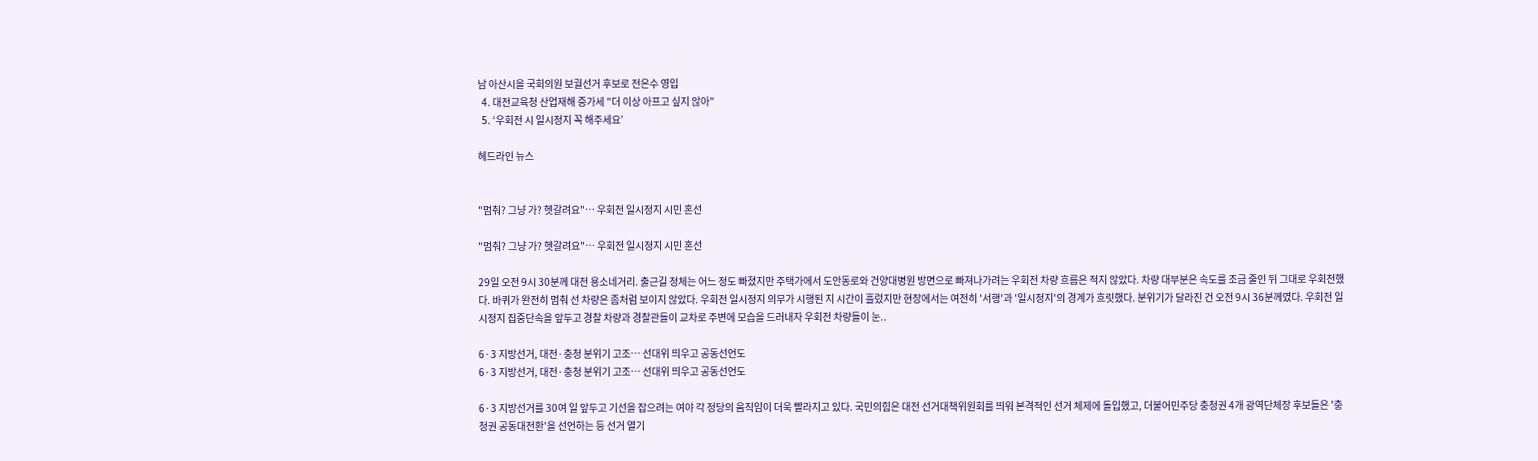남 아산시을 국회의원 보궐선거 후보로 전은수 영입
  4. 대전교육청 산업재해 증가세 "더 이상 아프고 싶지 않아"
  5. ‘우회전 시 일시정지 꼭 해주세요’

헤드라인 뉴스


"멈춰? 그냥 가? 헷갈려요"… 우회전 일시정지 시민 혼선

"멈춰? 그냥 가? 헷갈려요"… 우회전 일시정지 시민 혼선

29일 오전 9시 30분께 대전 용소네거리. 출근길 정체는 어느 정도 빠졌지만 주택가에서 도안동로와 건양대병원 방면으로 빠져나가려는 우회전 차량 흐름은 적지 않았다. 차량 대부분은 속도를 조금 줄인 뒤 그대로 우회전했다. 바퀴가 완전히 멈춰 선 차량은 좀처럼 보이지 않았다. 우회전 일시정지 의무가 시행된 지 시간이 흘렀지만 현장에서는 여전히 '서행'과 '일시정지'의 경계가 흐릿했다. 분위기가 달라진 건 오전 9시 36분께였다. 우회전 일시정지 집중단속을 앞두고 경찰 차량과 경찰관들이 교차로 주변에 모습을 드러내자 우회전 차량들이 눈..

6·3 지방선거, 대전·충청 분위기 고조… 선대위 띄우고 공동선언도
6·3 지방선거, 대전·충청 분위기 고조… 선대위 띄우고 공동선언도

6·3 지방선거를 30여 일 앞두고 기선을 잡으려는 여야 각 정당의 움직임이 더욱 빨라지고 있다. 국민의힘은 대전 선거대책위원회를 띄워 본격적인 선거 체제에 돌입했고, 더불어민주당 충청권 4개 광역단체장 후보들은 '충청권 공동대전환'을 선언하는 등 선거 열기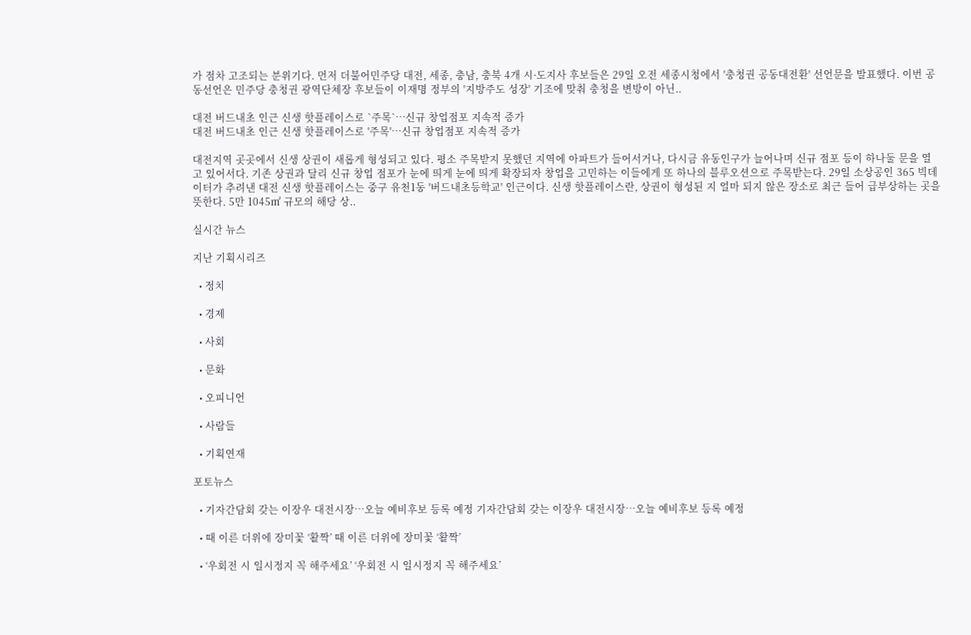가 점차 고조되는 분위기다. 먼저 더불어민주당 대전, 세종, 충남, 충북 4개 시·도지사 후보들은 29일 오전 세종시청에서 '충청권 공동대전환' 선언문을 발표했다. 이번 공동선언은 민주당 충청권 광역단체장 후보들이 이재명 정부의 '지방주도 성장' 기조에 맞춰 충청을 변방이 아닌..

대전 버드내초 인근 신생 핫플레이스로 `주목`…신규 창업점포 지속적 증가
대전 버드내초 인근 신생 핫플레이스로 '주목'…신규 창업점포 지속적 증가

대전지역 곳곳에서 신생 상권이 새롭게 형성되고 있다. 평소 주목받지 못했던 지역에 아파트가 들어서거나, 다시금 유동인구가 늘어나며 신규 점포 등이 하나둘 문을 열고 있어서다. 기존 상권과 달리 신규 창업 점포가 눈에 띄게 눈에 띄게 확장되자 창업을 고민하는 이들에게 또 하나의 블루오션으로 주목받는다. 29일 소상공인 365 빅데이터가 추려낸 대전 신생 핫플레이스는 중구 유천1동 '버드내초등학교' 인근이다. 신생 핫플레이스란, 상권이 형성된 지 얼마 되지 않은 장소로 최근 들어 급부상하는 곳을 뜻한다. 5만 1045㎡ 규모의 해당 상..

실시간 뉴스

지난 기획시리즈

  • 정치

  • 경제

  • 사회

  • 문화

  • 오피니언

  • 사람들

  • 기획연재

포토뉴스

  • 기자간담회 갖는 이장우 대전시장…오늘 예비후보 등록 예정 기자간담회 갖는 이장우 대전시장…오늘 예비후보 등록 예정

  • 때 이른 더위에 장미꽃 ‘활짝’ 때 이른 더위에 장미꽃 ‘활짝’

  • ‘우회전 시 일시정지 꼭 해주세요’ ‘우회전 시 일시정지 꼭 해주세요’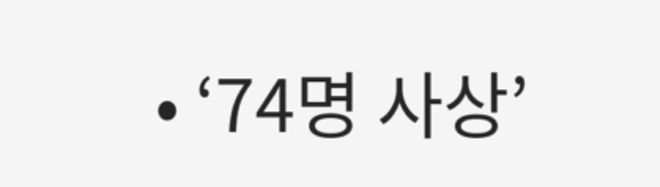• ‘74명 사상’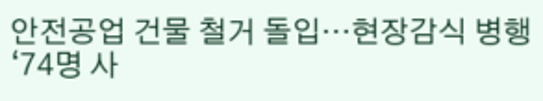안전공업 건물 철거 돌입…현장감식 병행 ‘74명 사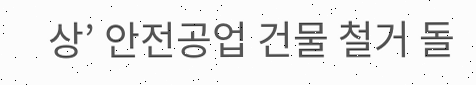상’ 안전공업 건물 철거 돌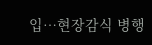입…현장감식 병행